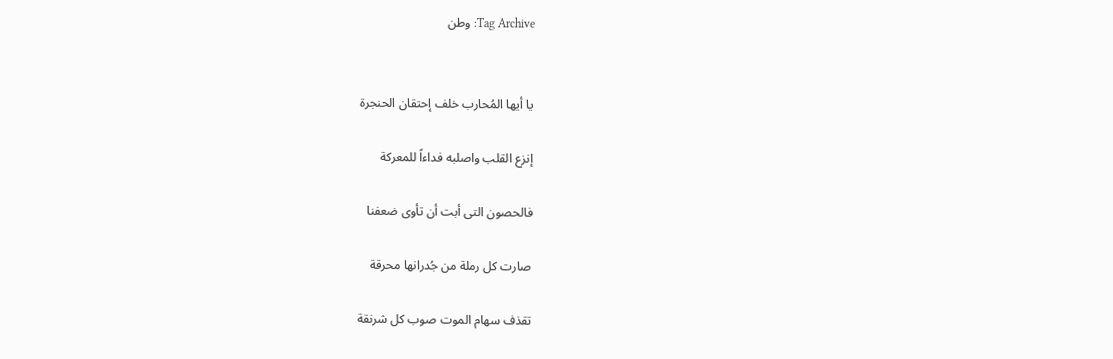Tag Archive: وطن


يا أيها المُحارب خلف إحتقان الحنجرة

إنزع القلب واصلبه فداءاً للمعركة

فالحصون التى أبت أن تأوى ضعفنا

صارت كل رملة من جُدرانها محرقة

تقذف سهام الموت صوب كل شرنقة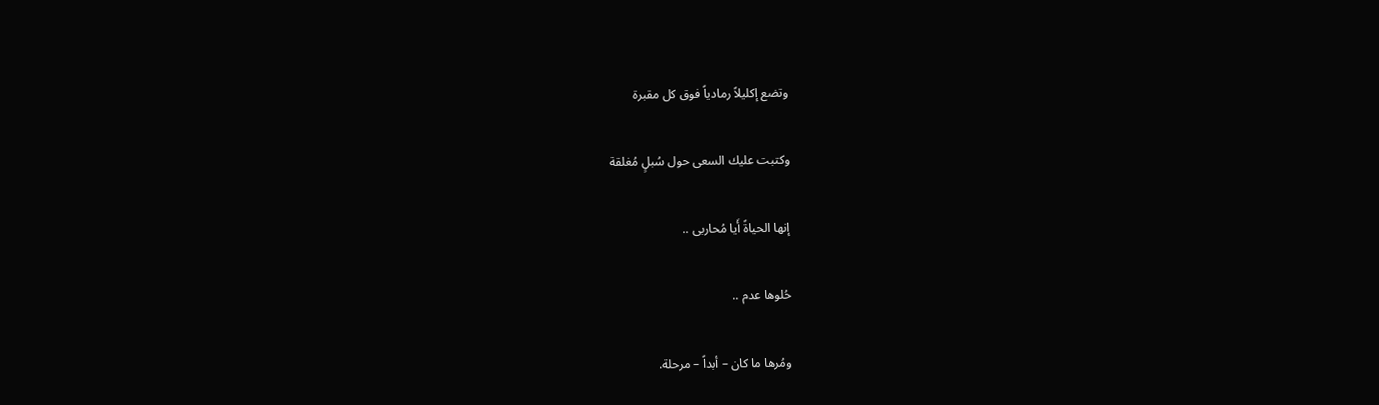وتضع إكليلاً رمادياً فوق كل مقبرة

وكتبت عليك السعى حول سُبلٍ مُغلقة

إنها الحياةً أَيا مُحاربى ..

حُلوها عدم ..

ومُرها ما كان – أبداً – مرحلة.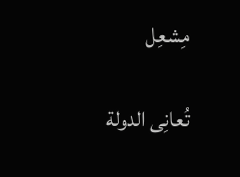مِشعِل

تُعانِى الدولة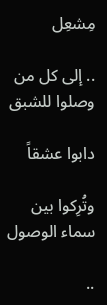مِشعِل

.. إلى كل من وصلوا للشبق

دابوا عشقاً

وتُرِكوا بين سماء الوصول

..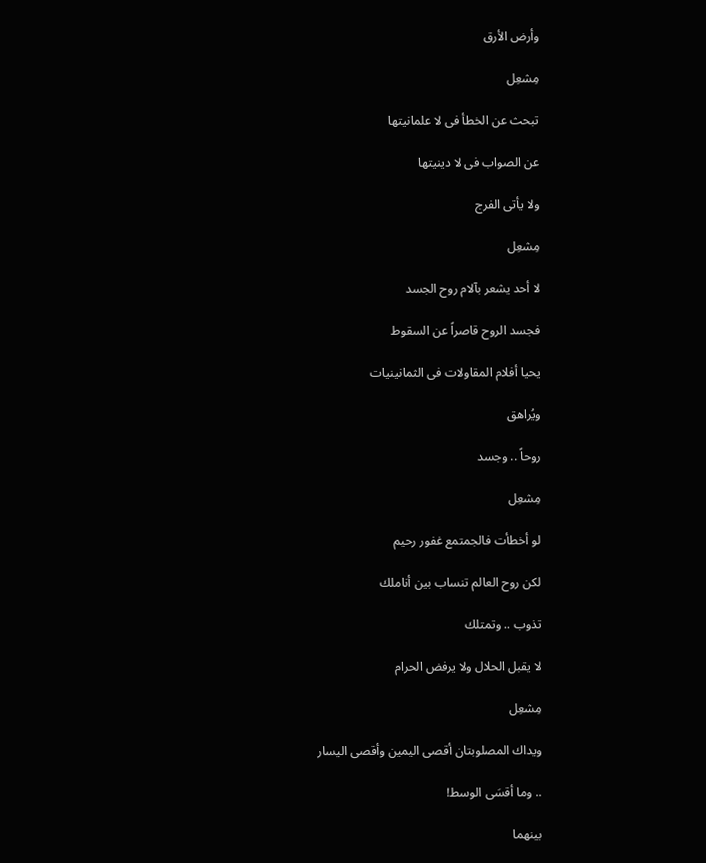وأرض الأرق

مِشعِل

تبحث عن الخطأ فى لا علمانيتها

عن الصواب فى لا دينيتها

ولا يأتى الفرج

مِشعِل

لا أحد يشعر بآلام روح الجسد

فجسد الروح قاصراً عن السقوط

يحيا أفلام المقاولات فى الثمانينيات

ويُراهق

روحاً .. وجسد

مِشعِل

لو أخطأت فالجمتمع غفور رحيم

لكن روح العالم تنساب بين أناملك

تذوب .. وتمتلك

لا يقبل الحلال ولا يرفض الحرام

مِشعِل

ويداك المصلوبتان أقصى اليمين وأقصى اليسار

.. وما أقسَى الوسط!

بينهما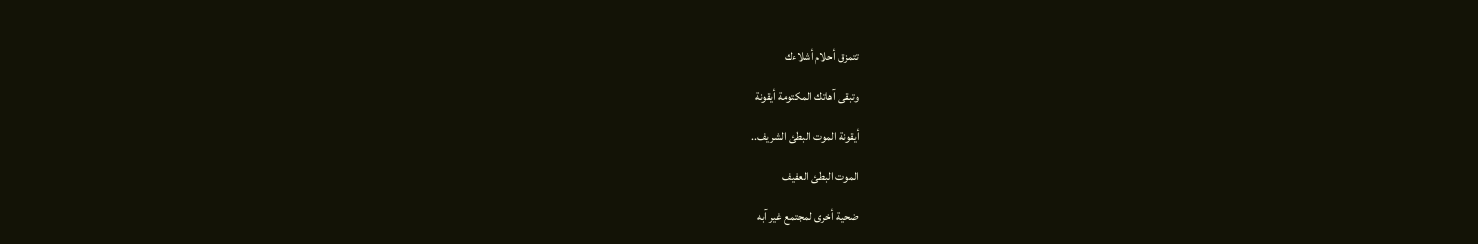تتمزق أحلام أشلاءك

وتبقى آهاتك المكتومة أيقونة

أيقونة الموت البطئ الشريف..

الموت البطئ العفيف

ضحية أخرى لمجتمع غير آبه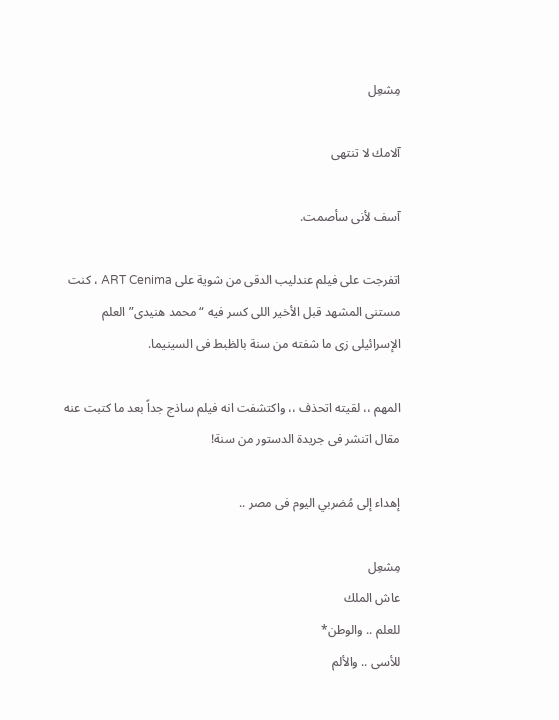مِشعِل

آلامك لا تنتهى

آسف لأنى سأصمت.

اتفرجت على فيلم عندليب الدقى من شوية على ART Cenima ، كنت مستنى المشهد قبل الأخير اللى كسر فيه “محمد هنيدى” العلم الإسرائيلى زى ما شفته من سنة بالظبط فى السينيما.

المهم ،، لقيته اتحذف ،، واكتشفت انه فيلم ساذج جداً بعد ما كتبت عنه مقال اتنشر فى جريدة الدستور من سنة!

إهداء إلى مُضربي اليوم فى مصر ..

مِشعِل
عاش الملك
للعلم .. والوطن*
للأسى .. والألم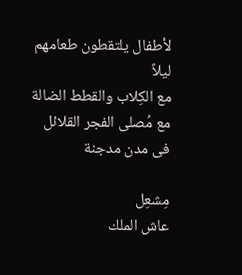لأطفال يلتقطون طعامهم ليلاً
مع الكِلاب والقطط الضالة
مع مُصلى الفجر القلائل
فى مدن مدجنة

مِشعِل
عاش الملك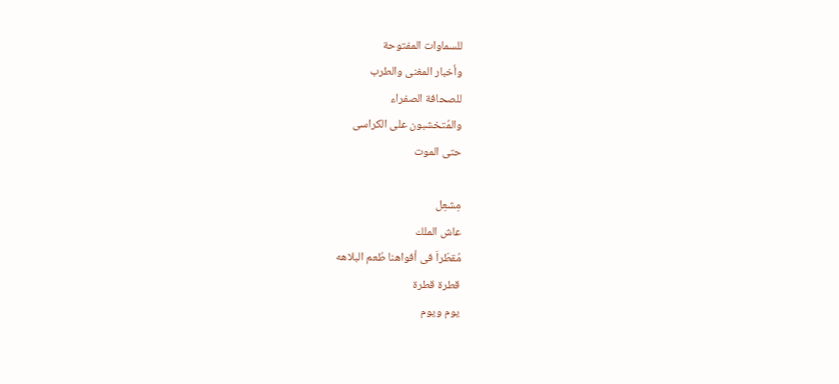للسماوات المفتوحة
وأخبار المغنى والطرب
للصحافة الصفراء
والمُتخشبون على الكراسى
حتى الموت

مِشعِل
عاش الملك
مُقطّراَ فى أفواهنا طُعم البلاهه
قطرة قطرة
يوم ويوم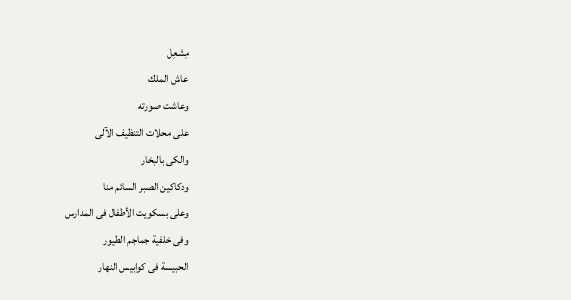مِشعِل
عاش الملك
وعاشت صورته
على محلات التنظيف الآلى
والكى بالبخار
ودكاكين الصبر السائم منا
وعلى بسكويت الأطفال فى المدارس
وفى خلفية جماجم الطيور
الحبيسة فى كوابيس النهار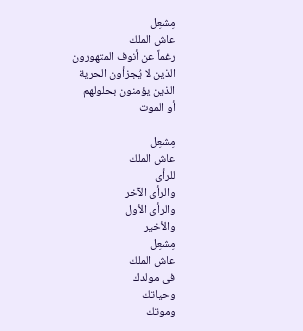مِشعِل
عاش الملك
رغماً عن أنوف المتهورون
الذين لا يُجزأون الحرية
الذين يؤمنون بحلولهم
أو الموت

مِشعِل
عاش الملك
للرأى
والرأى الآخر
والرأى الأول
والأخير
مِشعِل
عاش الملك
فى مولدك
وحياتك
وموتك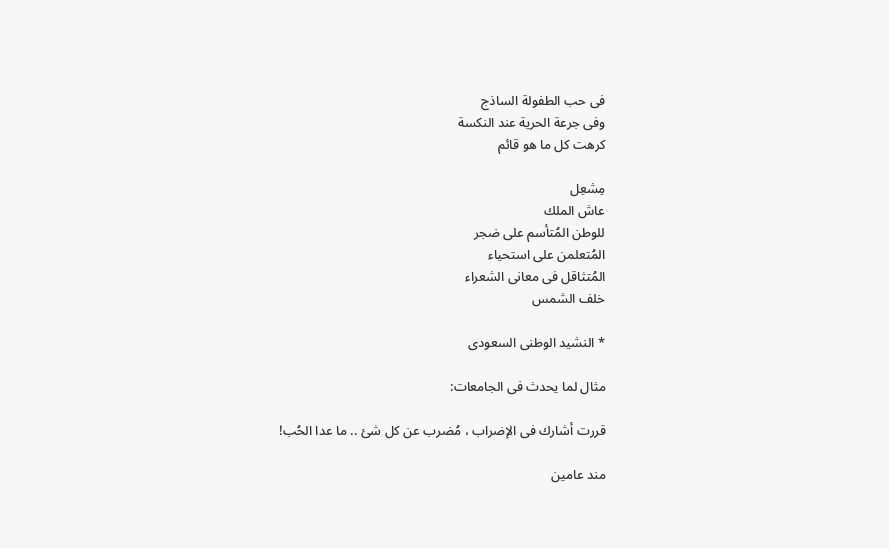فى حب الطفولة الساذج
وفى جرعة الحرية عند النكسة
كرهت كل ما هو قائم

مِشعِل
عاش الملك
للوطن المُتأسم على ضجر
المُتعلمن على استحياء
المُتثاقل فى معانى الشعراء
خلف الشمس

* النشيد الوطنى السعودى

مثال لما يحدث فى الجامعات:

قررت أشارك فى الإضراب ، مُضرب عن كل شئ .. ما عدا الحُب!

مند عامين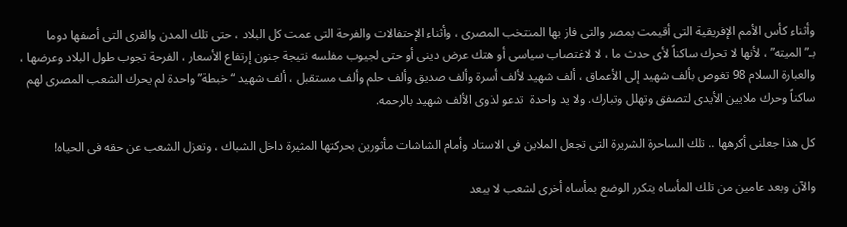وأثناء كأس الأمم الإفريقية التى أقيمت بمصر والتى فاز بها المنتخب المصرى ، وأثناء الإحتفالات والفرحة التى عمت كل البلاد ، حتى تلك المدن والقرى التى أصفها دوما بـ”الميته” ، لأنها لا تحرك ساكناً لأى حدث ما ، لا لاغتصاب سياسى أو هتك عرض دينى أو حتى لجيوب مفلسه نتيجة جنون إرتفاع الأسعار ، الفرحة تجوب طول البلاد وعرضها ، والعبارة السلام 98 تغوص بألف شهيد إلى الأعماق ، ألف شهيد لألف أسرة وألف صديق وألف حلم وألف مستقبل ، ألف شهيد “خبطة” واحدة لم يحرك الشعب المصرى لهم ساكناً وحرك ملايين الأيدى لتصفق وتهلل وتبارك. ولا يد واحدة  تدعو لذوى الألف شهيد بالرحمه.

كل هذا جعلنى أكرهها .. تلك الساحرة الشريرة التى تجعل الملاين فى الاستاد وأمام الشاشات مأثورين بحركتها المثيرة داخل الشباك ، وتعزل الشعب عن حقه فى الحياه!

والآن وبعد عامين من تلك المأساه يتكرر الوضع بمأساه أخرى لشعب لا يبعد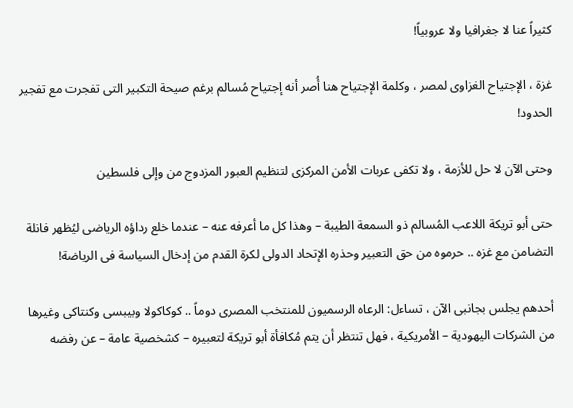كثيراً عنا لا جغرافيا ولا عروبياً!

غزة ، الإجتياح الغزاوى لمصر ، وكلمة الإجتياح هنا أُصر أنه إجتياح مُسالم برغم صيحة التكبير التى تفجرت مع تفجير الحدود!

وحتى الآن لا حل للأزمة ، ولا تكفى عربات الأمن المركزى لتنظيم العبور المزدوج من وإلى فلسطين

حتى أبو تريكة اللاعب المُسالم ذو السمعة الطيبة – وهذا كل ما أعرفه عنه – عندما خلع رداؤه الرياضى ليُظهر فانلة التضامن مع غزه .. حرموه من حق التعبير وحذره الإتحاد الدولى لكرة القدم من إدخال السياسة فى الرياضة!

أحدهم يجلس بجانبى الآن ، تساءل: الرعاه الرسميون للمنتخب المصرى دوماً .. كوكاكولا وبيبسى وكنتاكى وغيرها من الشركات اليهودية – الأمريكية ، فهل تنتظر أن يتم مُكافأة أبو تريكة لتعبيره – كشخصية عامة – عن رفضه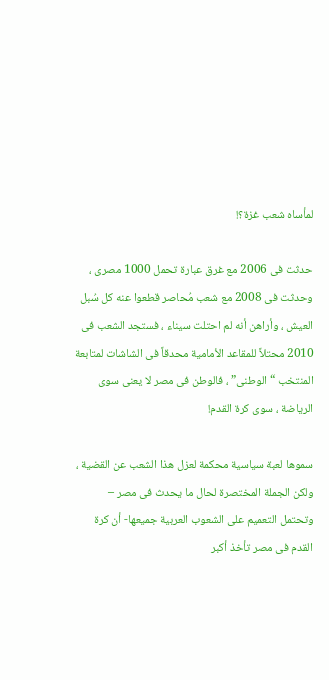لمأساه شعب غزة؟!

حدثت فى 2006 مع غرق عبارة تحمل 1000 مصرى ، وحدثت فى 2008 مع شعب مُحاصر قطعوا عنه كل سُبل العيش ، وأراهن أنه لم احتلت سيناء ، فستجد الشعب فى 2010 محتلاً للمقاعد الأمامية محدقاً فى الشاشات لمتابعة المنتخب “الوطنى” ، فالوطن فى مصر لا يعنى سوى الرياضة ، سوى كرة القدم!

سموها لعبة سياسية محكمة لعزل هذا الشعب عن القضية ، ولكن الجملة المختصرة لحال ما يحدث فى مصر – وتحتمل التعميم على الشعوب العربية جميعها- أن كرة القدم فى مصر تأخذ أكبر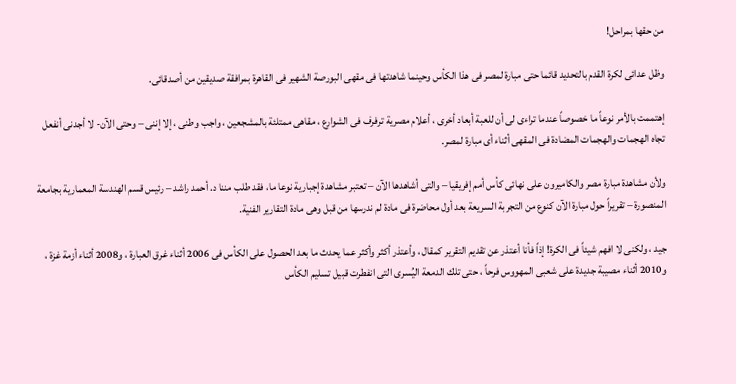من حقها بمراحل!

وظل عدائى لكرة القدم بالتحديد قائما حتى مبارة لمصر فى هذا الكأس وحينما شاهدتها فى مقهى البورصة الشهير فى القاهرة بمرافقة صديقين من أصدقائى.

إهتممت بالأمر نوعاً ما خصوصاً عندما تراءى لى أن للعبة أبعاد أخرى ، أعلام مصرية ترفرف فى الشوارع ، مقاهى ممتلئة بالمشجعين ، واجب وطنى ، إلا إننى – وحتى الآن- لا أجدنى أنفعل تجاه الهجمات والهجمات المضادة فى المقهى أثناء أى مبارة لمصر.

ولأن مشاهدة مبارة مصر والكاميرون على نهائى كأس أمم إفريقيا – والتى أشاهدها الآن – تعتبر مشاهدة إجبارية نوعا ما، فقد طلب مننا د. أحمد راشد – رئيس قسم الهندسة المعمارية بجامعة المنصورة – تقريراً حول مبارة الآن كنوع من التجربة السريعة بعد أول محاضرة فى مادة لم ندرسها من قبل وهى مادة التقارير الفنية.

جيد ، ولكنى لا افهم شيئاً فى الكرة! إذاً فأنا أعتذر عن تقديم التقرير كمقال ، وأعتذر أكثر وأكثر عما يحدث ما بعد الحصول على الكأس فى 2006 أثناء غرق العبارة ، و2008 أثناء أزمة غزة ، و2010 أثناء مصيبة جديدة على شعبى المهووس فرحاً ، حتى تلك الدمعة اليُسرى التى انفطرت قبيل تسليم الكأس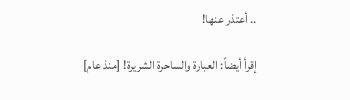.. أعتذر عنها!

إقرأ أيضاً: العبارة والساحرة الشريرة! [منذ عام]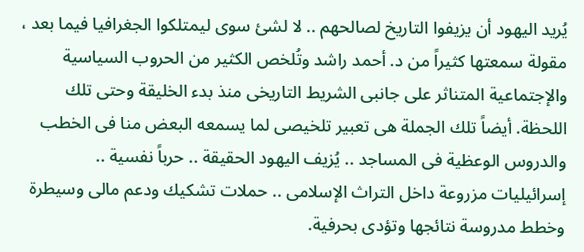يُريد اليهود أن يزيفوا التاريخ لصالحهم .. لا لشئ سوى ليمتلكوا الجغرافيا فيما بعد ، مقولة سمعتها كثيراً من د. أحمد راشد وتُلخص الكثير من الحروب السياسية والإجتماعية المتناثر على جانبى الشريط التاريخى منذ بدء الخليقة وحتى تلك اللحظة. أيضاً تلك الجملة هى تعبير تلخيصى لما يسمعه البعض منا فى الخطب والدروس الوعظية فى المساجد .. يُزيف اليهود الحقيقة .. حرباً نفسية .. إسرائيليات مزروعة داخل التراث الإسلامى .. حملات تشكيك ودعم مالى وسيطرة وخطط مدروسة نتائجها وتؤدى بحرفية.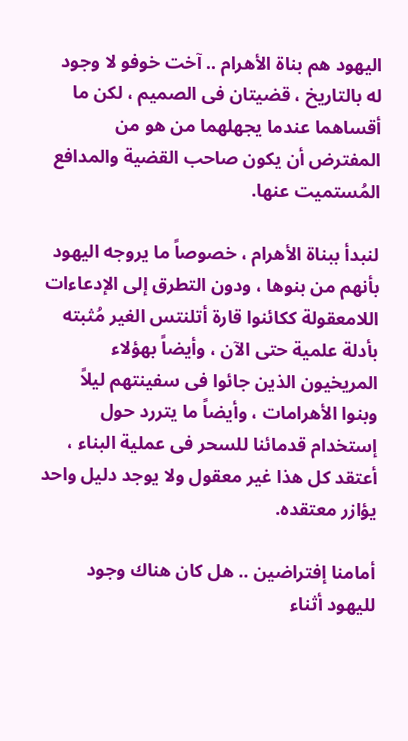اليهود هم بناة الأهرام .. آخت خوفو لا وجود له بالتاريخ ، قضيتان فى الصميم ، لكن ما أقساهما عندما يجهلهما من هو من المفترض أن يكون صاحب القضية والمدافع المُستميت عنها.

لنبدأ ببناة الأهرام ، خصوصاً ما يروجه اليهود بأنهم من بنوها ، ودون التطرق إلى الإدعاءات اللامعقولة ككائنوا قارة أتلنتس الغير مُثبته بأدلة علمية حتى الآن ، وأيضاً بهؤلاء المريخيون الذين جائوا فى سفينتهم ليلاً وبنوا الأهرامات ، وأيضاً ما يتررد حول إستخدام قدمائنا للسحر فى عملية البناء ، أعتقد كل هذا غير معقول ولا يوجد دليل واحد يؤازر معتقده.

أمامنا إفتراضين .. هل كان هناك وجود لليهود أثناء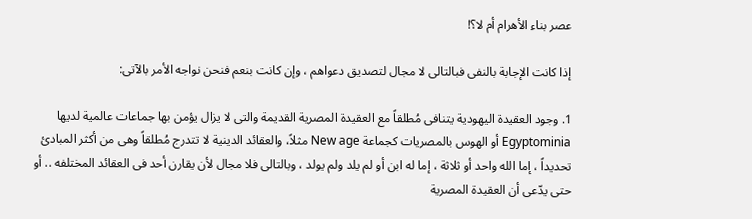عصر بناء الأهرام أم لا؟!

إذا كانت الإجابة بالنفى فبالتالى لا مجال لتصديق دعواهم ، وإن كانت بنعم فنحن نواجه الأمر بالآتى:

1. وجود العقيدة اليهودية يتنافى مُطلقاً مع العقيدة المصرية القديمة والتى لا يزال يؤمن بها جماعات عالمية لديها Egyptominia أو الهوس بالمصريات كجماعة New age مثلاً، والعقائد الدينية لا تتدرج مُطلقاً وهى من أكثر المبادئ تحديداً ، إما الله واحد أو ثلاثة ، إما له ابن أو لم يلد ولم يولد ، وبالتالى فلا مجال لأن يقارن أحد فى العقائد المختلفه .. أو حتى يدّعى أن العقيدة المصرية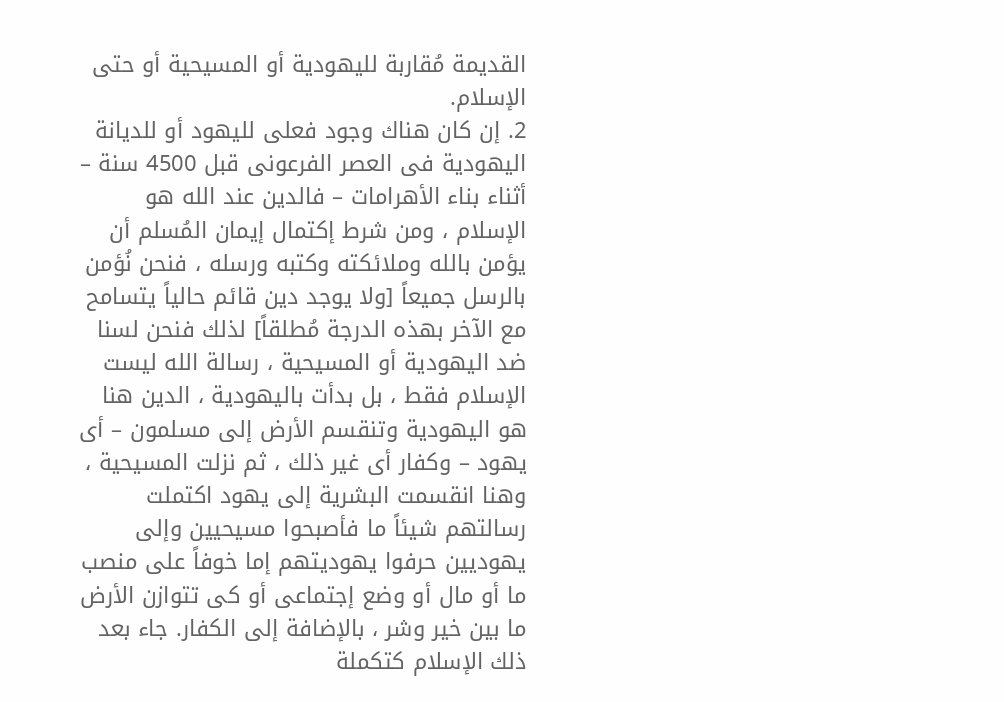القديمة مُقاربة لليهودية أو المسيحية أو حتى الإسلام.
2. إن كان هناك وجود فعلى لليهود أو للديانة اليهودية فى العصر الفرعونى قبل 4500 سنة – أثناء بناء الأهرامات – فالدين عند الله هو الإسلام ، ومن شرط إكتمال إيمان المُسلم أن يؤمن بالله وملائكته وكتبه ورسله ، فنحن نُؤمن بالرسل جميعاً [ولا يوجد دين قائم حالياً يتسامح مع الآخر بهذه الدرجة مُطلقاً] لذلك فنحن لسنا ضد اليهودية أو المسيحية ، رسالة الله ليست الإسلام فقط ، بل بدأت باليهودية ، الدين هنا هو اليهودية وتنقسم الأرض إلى مسلمون – أى يهود – وكفار أى غير ذلك ، ثم نزلت المسيحية ، وهنا انقسمت البشرية إلى يهود اكتملت رسالتهم شيئاً ما فأصبحوا مسيحيين وإلى يهوديين حرفوا يهوديتهم إما خوفاً على منصب ما أو مال أو وضع إجتماعى أو كى تتوازن الأرض ما بين خير وشر ، بالإضافة إلى الكفار. جاء بعد ذلك الإسلام كتكملة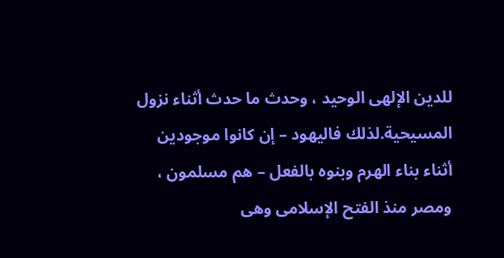للدين الإلهى الوحيد ، وحدث ما حدث أثناء نزول المسيحية.لذلك فاليهود – إن كانوا موجودين أثناء بناء الهرم وبنوه بالفعل – هم مسلمون ، ومصر منذ الفتح الإسلامى وهى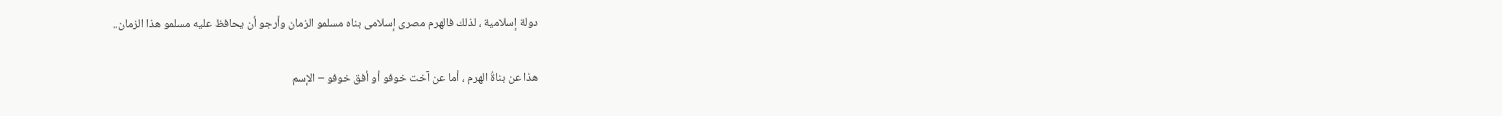دولة إسلامية ، لذلك فالهرم مصرى إسلامى بناه مسلمو الزمان وأرجو أن يحافظ عليه مسلمو هذا الزمان..

هذا عن بناةُ الهرم ، أما عن آخت خوفو أو أفق خوفو – الإسم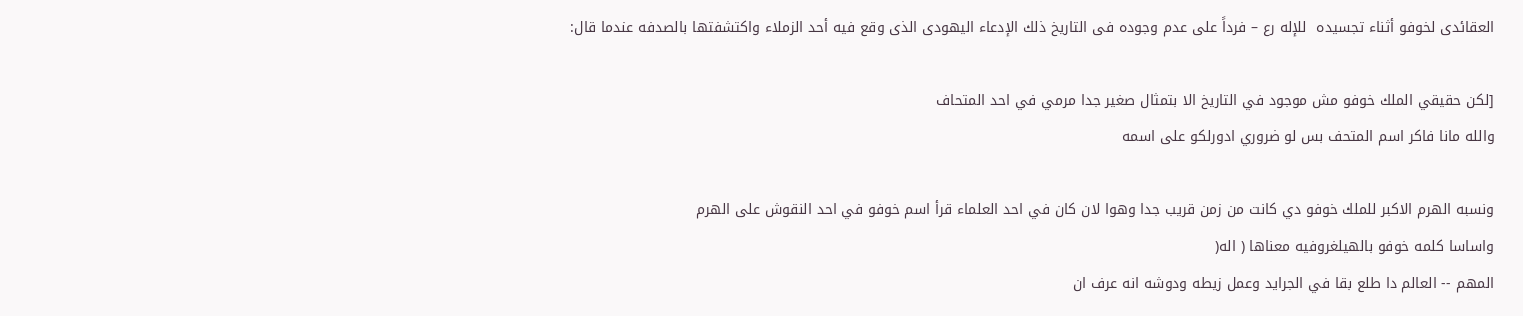العقائدى لخوفو أثناء تجسيده  للإله رع – فرداً على عدم وجوده فى التاريخ ذلك الإدعاء اليهودى الذى وقع فيه أحد الزملاء واكتشفتها بالصدفه عندما قال:

[لكن حقيقي الملك خوفو مش موجود في التاريخ الا بتمثال صغير جدا مرمي في احد المتحاف
والله مانا فاكر اسم المتحف بس لو ضروري ادورلكو على اسمه

ونسبه الهرم الاكبر للملك خوفو دي كانت من زمن قريب جدا وهوا لان كان في احد العلماء قرأ اسم خوفو في احد النقوش على الهرم
واساسا كلمه خوفو بالهيلغروفيه معناها ( اله(
المهم -- العالم دا طلع بقا في الجرايد وعمل زيطه ودوشه انه عرف ان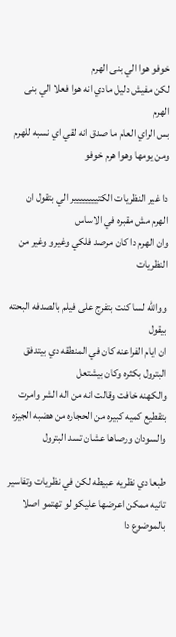خوفو هوا الي بنى الهرم
لكن مفيش دليل مادي انه هوا فعلا الي بنى الهرم
بس الراي العام ما صدق انه لقي اي نسبه للهرم ومن يومها وهوا هرم خوفو

دا غير النظريات الكتيييييييير الي بتقول ان الهرم مش مقبره في الاساس
وان الهرم دا كان مرصد فلكي وغيرو وغير من النظريات

ووالله لسا كنت بتفرج على فيلم بالصدفه البحته بيقول
ان ايام الفراعنه كان في المنطقه دي بيتدفق البترول بكثره وكان بيشتعل
والكهنه خافت وقالت انه من اله الشر وامرت بتقطيع كميه كبيره من الحجاره من هضبه الجيزه والسودان ورصاها عشان تسد البترول

طبعا دي نظريه عبيطه لكن في نظريات وتفاسير تانيه ممكن اعرضها عليكو لو تهتمو اصلا بالموضوع دا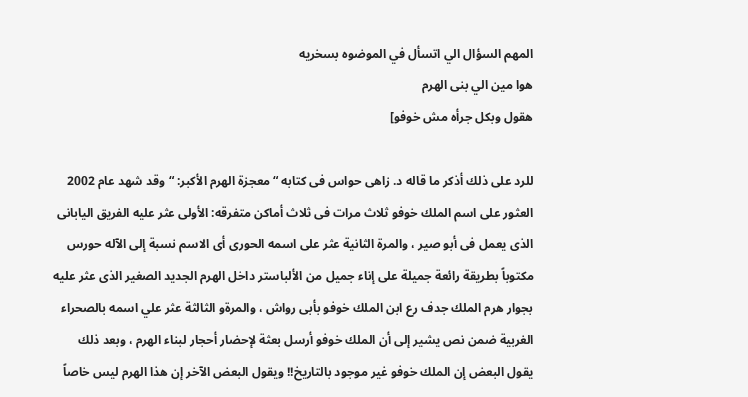المهم السؤال الي اتسأل في الموضوه بسخريه
هوا مين الي بنى الهرم
هقول وبكل جرأه مش خوفو]

للرد على ذلك أذكر ما قاله د. زاهى حواس فى كتابه “معجزة الهرم الأكبر: “وقد شهد عام 2002 العثور على اسم الملك خوفو ثلاث مرات فى ثلاث أماكن متفرقه: الأولى عثر عليه الفريق اليابانى الذى يعمل فى أبو صير ، والمرة الثانية عثر على اسمه الحورى أى الاسم نسبة إلى الآله حورس مكتوباً بطريقة رائعة جميلة على إناء جميل من الألباستر داخل الهرم الجديد الصغير الذى عثر عليه بجوار هرم الملك جدف رع ابن الملك خوفو بأبى رواش ، والمرةو الثالثة عثر علي اسمه بالصحراء الغربية ضمن نص يشير إلى أن الملك خوفو أرسل بعثة لإحضار أحجار لبناء الهرم ، وبعد ذلك يقول البعض إن الملك خوفو غير موجود بالتاريخ!! ويقول البعض الآخر إن هذا الهرم ليس خاصاً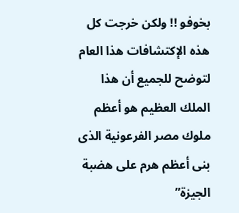بخوفو !! ولكن خرجت كل هذه الإكتشافات هذا العام لتوضح للجميع أن هذا الملك العظيم هو أعظم ملوك مصر الفرعونية الذى بنى أعظم هرم على هضبة الجيزة”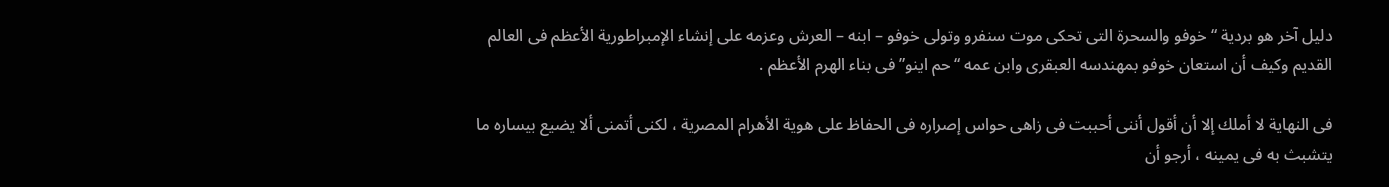دليل آخر هو بردية “خوفو والسحرة التى تحكى موت سنفرو وتولى خوفو – ابنه – العرش وعزمه على إنشاء الإمبراطورية الأعظم فى العالم القديم وكيف أن استعان خوفو بمهندسه العبقرى وابن عمه “حم اينو” فى بناء الهرم الأعظم .

فى النهاية لا أملك إلا أن أقول أننى أحببت فى زاهى حواس إصراره فى الحفاظ على هوية الأهرام المصرية ، لكنى أتمنى ألا يضيع بيساره ما يتشبث به فى يمينه ، أرجو أن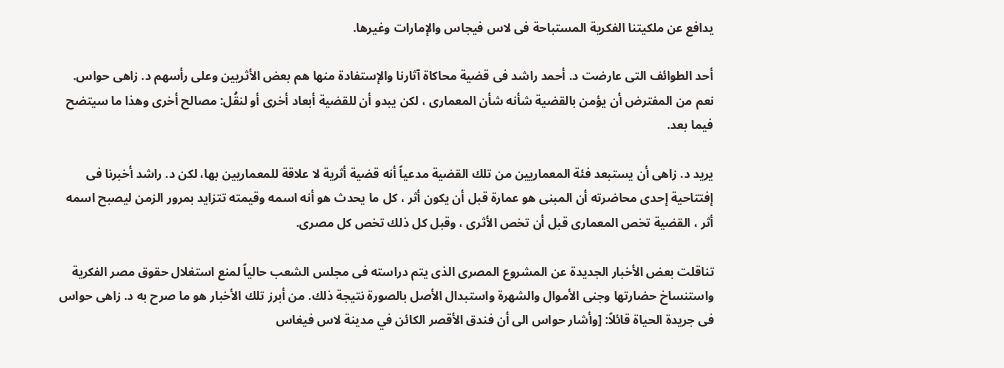يدافع عن ملكيتنا الفكرية المستباحة فى لاس فيجاس والإمارات وغيرها.

أحد الطوائف التى عارضت د. أحمد راشد فى قضية محاكاة آثارنا والإستفادة منها هم بعض الأثريين وعلى رأسهم د. زاهى حواس. نعم من المفترض أن يؤمن بالقضية شأنه شأن المعمارى ، لكن يبدو أن للقضية أبعاد أخرى أو لنقُل: مصالح أخرى وهذا ما سيتضح فيما بعد.

يريد د. زاهى أن يستبعد فئة المعماريين من تلك القضية مدعياً أنه قضية أثرية لا علاقة للمعماريين بها، لكن د. راشد أخبرنا فى إفتتاحية إحدى محاضرته أن المبنى هو عمارة قبل أن يكون أثر ، كل ما يحدث هو أنه اسمه وقيمته تتزايد بمرور الزمن ليصبح اسمه أثر ، القضية تخص المعمارى قبل أن تخص الأثرى ، وقبل كل ذلك تخص كل مصرى.

تناقلت بعض الأخبار الجديدة عن المشروع المصرى الذى يتم دراسته فى مجلس الشعب حالياً لمنع استغلال حقوق مصر الفكرية واستنساخ حضارتها وجنى الأموال والشهرة واستبدال الأصل بالصورة نتيجة ذلك. من أبرز تلك الأخبار هو ما صرح به د. زاهى حواس فى جريدة الحياة قائلاً: [وأشار حواس الى أن فندق الأقصر الكائن في مدينة لاس فيغاس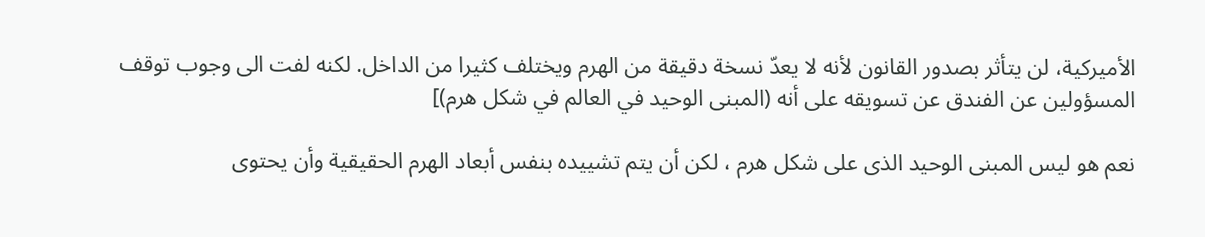الأميركية، لن يتأثر بصدور القانون لأنه لا يعدّ نسخة دقيقة من الهرم ويختلف كثيرا من الداخل. لكنه لفت الى وجوب توقف المسؤولين عن الفندق عن تسويقه على أنه (المبنى الوحيد في العالم في شكل هرم)]

نعم هو ليس المبنى الوحيد الذى على شكل هرم ، لكن أن يتم تشييده بنفس أبعاد الهرم الحقيقية وأن يحتوى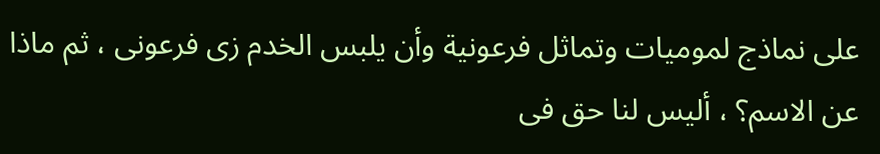على نماذج لموميات وتماثل فرعونية وأن يلبس الخدم زى فرعونى ، ثم ماذا عن الاسم؟ ، أليس لنا حق فى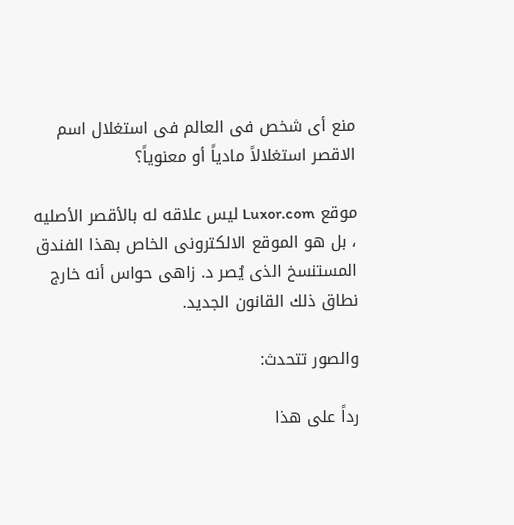منع أى شخص فى العالم فى استغلال اسم الاقصر استغلالاً مادياً أو معنوياً؟

موقع Luxor.com ليس علاقه له بالأقصر الأصليه ، بل هو الموقع الالكترونى الخاص بهذا الفندق المستنسخ الذى يُصر د. زاهى حواس أنه خارج نطاق ذلك القانون الجديد.

والصور تتحدث:

رداً على هذا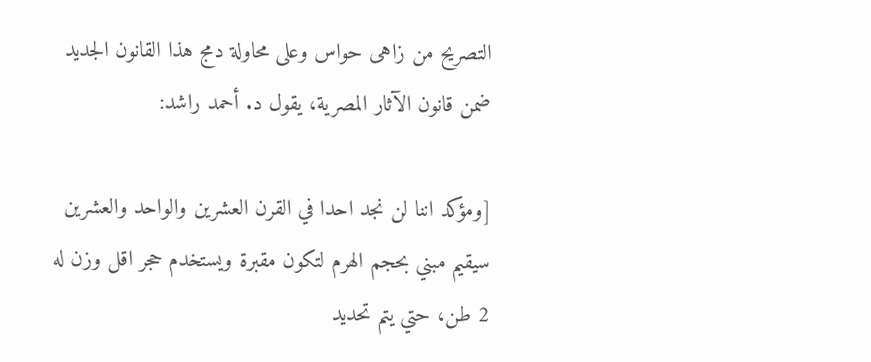التصريح من زاهى حواس وعلى محاولة دمج هذا القانون الجديد ضمن قانون الآثار المصرية، يقول د. أحمد راشد:

[ومؤكد اننا لن نجد احدا في القرن العشرين والواحد والعشرين سيقيم مبني بحجم الهرم لتكون مقبرة ويستخدم حجر اقل وزن له 2 طن، حتي يتم تحديد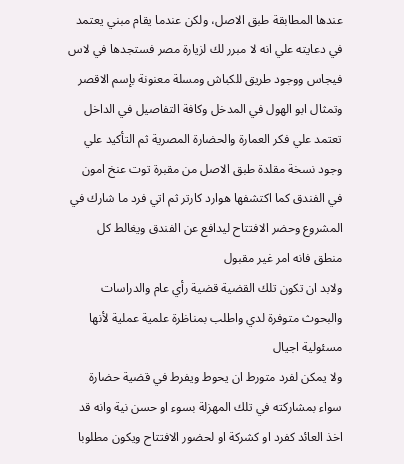عندها المطابقة طبق الاصل، ولكن عندما يقام مبني يعتمد في دعايته علي انه لا مبرر لك لزيارة مصر فستجدها في لاس فيجاس ووجود طريق للكباش ومسلة معنونة بإسم الاقصر وتمثال ابو الهول في المدخل وكافة التفاصيل في الداخل تعتمد علي فكر العمارة والحضارة المصرية ثم التأكيد علي وجود نسخة مقلدة طبق الاصل من مقبرة توت عنخ امون في الفندق كما اكتشفها هوارد كارتر ثم اتي فرد ما شارك في المشروع وحضر الافتتاح ليدافع عن الفندق ويغالط كل منطق فانه امر غير مقبول
ولابد ان تكون تلك القضية قضية رأي عام والدراسات والبحوث متوفرة لدي واطلب بمناظرة علمية عملية لأنها مسئولية اجيال
ولا يمكن لفرد متورط ان يحوط ويفرط في قضية حضارة
سواء بمشاركته في تلك المهزلة بسوء او حسن نية وانه قد اخذ العائد كفرد او كشركة او لحضور الافتتاح ويكون مطلوبا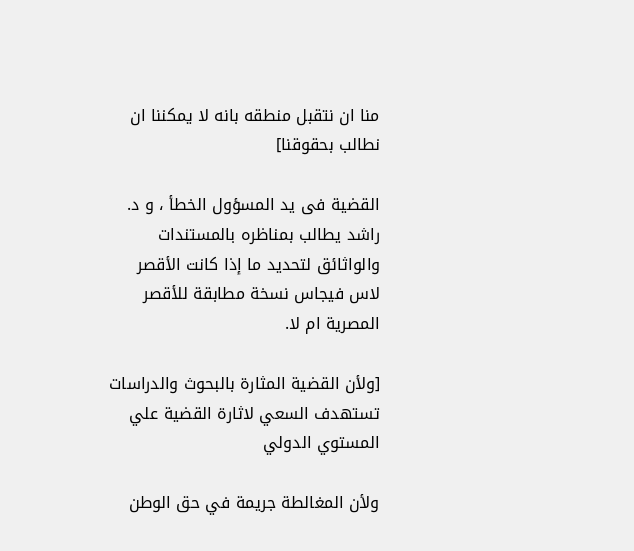منا ان نتقبل منطقه بانه لا يمكننا ان نطالب بحقوقنا]

القضية فى يد المسؤول الخطأ ، و د. راشد يطالب بمناظره بالمستندات والواثائق لتحديد ما إذا كانت الأقصر لاس فيجاس نسخة مطابقة للأقصر المصرية ام لا.

[ولأن القضية المثارة بالبحوث والدراسات تستهدف السعي لاثارة القضية علي المستوي الدولي

ولأن المغالطة جريمة في حق الوطن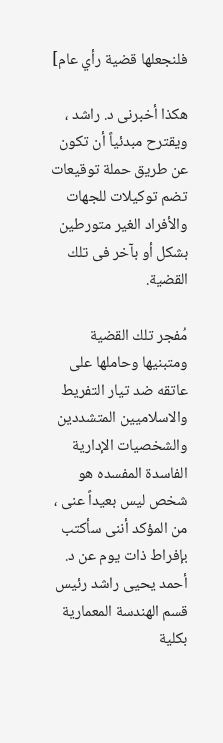فلنجعلها قضية رأي عام]

هكذا أخبرنى د. راشد ، ويقترح مبدئياً أن تكون عن طريق حملة توقيعات تضم توكيلات للجهات والأفراد الغير متورطين بشكل أو بآخر فى تلك القضية.

مُفجر تلك القضية ومتبنيها وحاملها على عاتقه ضد تيار التفريط والاسلاميين المتشددين والشخصيات الإدارية الفاسدة المفسده هو شخص ليس بعيداً عنى ، من المؤكد أننى سأكتب بإفراط ذات يوم عن د. أحمد يحيى راشد رئيس قسم الهندسة المعمارية بكلية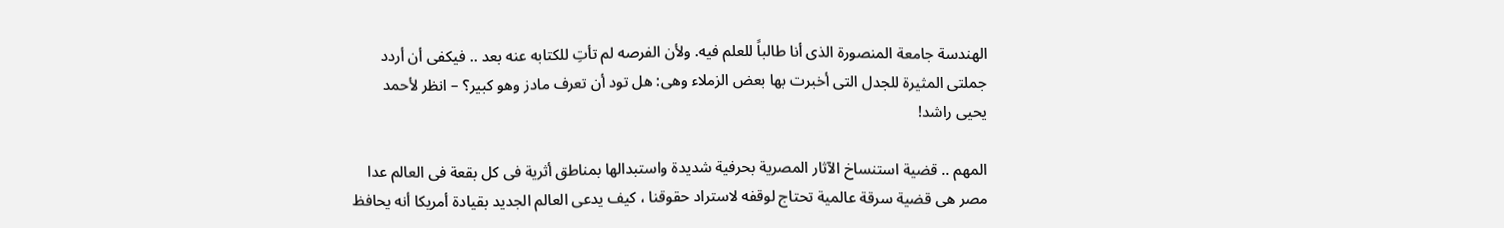الهندسة جامعة المنصورة الذى أنا طالباً للعلم فيه. ولأن الفرصه لم تأتِ للكتابه عنه بعد .. فيكفى أن أردد جملتى المثيرة للجدل التى أخبرت بها بعض الزملاء وهى: هل تود أن تعرف مادز وهو كبير؟ – انظر لأحمد يحيى راشد!

المهم .. قضية استنساخ الآثار المصرية بحرفية شديدة واستبدالها بمناطق أثرية فى كل بقعة فى العالم عدا مصر هى قضية سرقة عالمية تحتاج لوقفه لاستراد حقوقنا ، كيف يدعى العالم الجديد بقيادة أمريكا أنه يحافظ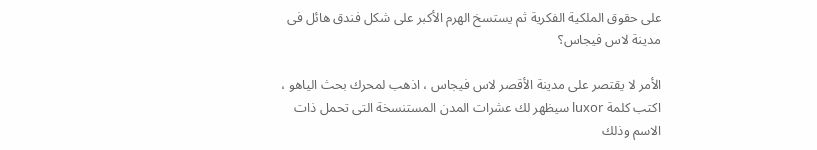على حقوق الملكية الفكرية ثم يستسخ الهرم الأكبر على شكل فندق هائل فى مدينة لاس فيجاس؟

الأمر لا يقتصر على مدينة الأقصر لاس فيجاس ، اذهب لمحرك بحث الياهو ، اكتب كلمة luxor سيظهر لك عشرات المدن المستنسخة التى تحمل ذات الاسم وذلك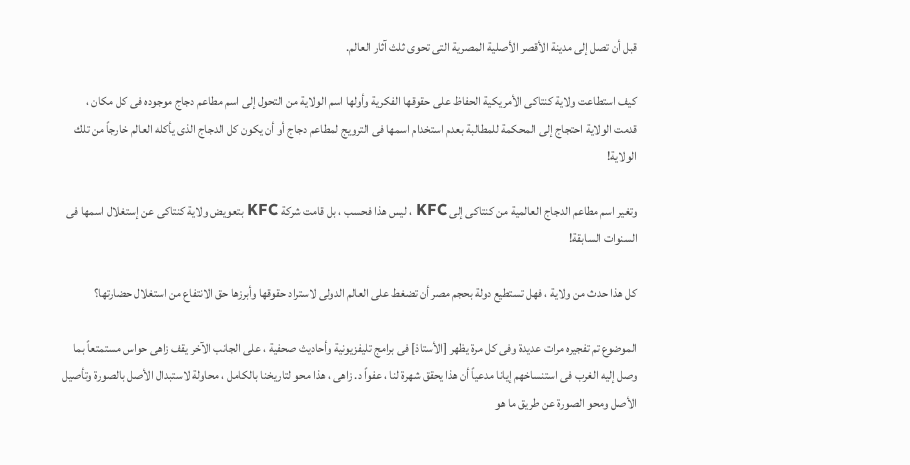قبل أن تصل إلى مدينة الأقصر الأصلية المصرية التى تحوى ثلث آثار العالم.

كيف استطاعت ولاية كنتاكى الأمريكية الحفاظ على حقوقها الفكرية وأولها اسم الولاية من التحول إلى اسم مطاعم دجاج موجوده فى كل مكان ، قدمت الولاية احتجاج إلى المحكمة للمطالبة بعدم استخدام اسمها فى الترويج لمطاعم دجاج أو أن يكون كل الدجاج الذى يأكله العالم خارجاً من تلك الولاية!

وتغير اسم مطاعم الدجاج العالمية من كنتاكى إلى KFC ، ليس هذا فحسب ، بل قامت شركة KFC بتعويض ولاية كنتاكى عن إستغلال اسمها فى السنوات السابقة!

كل هذا حدث من ولاية ، فهل تستطيع دولة بحجم مصر أن تضغط على العالم الدولى لاستراد حقوقها وأبرزها حق الانتفاع من استغلال حضارتها؟

الموضوع تم تفجيره مرات عديدة وفى كل مرة يظهر [الأستاذ] فى برامج تليفزيونية وأحاديث صحفية ، على الجانب الآخر يقف زاهى حواس مستمتعاً بما وصل إليه الغرب فى استنساخهم إيانا مدعياً أن هذا يحقق شهرة لنا ، عفواً د. زاهى ، هذا محو لتاريخنا بالكامل ، محاولة لاستبدال الأصل بالصورة وتأصيل الأصل ومحو الصورة عن طريق ما هو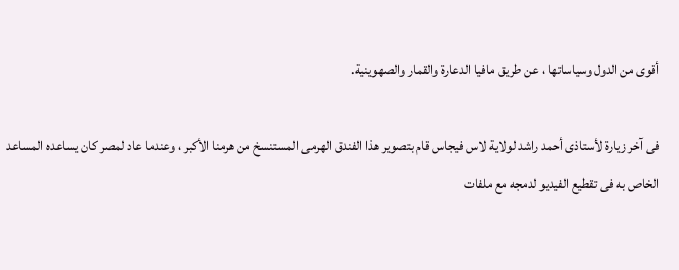أقوى من الدول وسياساتها ، عن طريق مافيا الدعارة والقمار والصهوينية.

فى آخر زيارة لأستاذى أحمد راشد لولاية لاس فيجاس قام بتصوير هذا الفندق الهرمى المستنسخ من هرمنا الأكبر ، وعندما عاد لمصر كان يساعده المساعد الخاص به فى تقطيع الفيديو لدمجه مع ملفات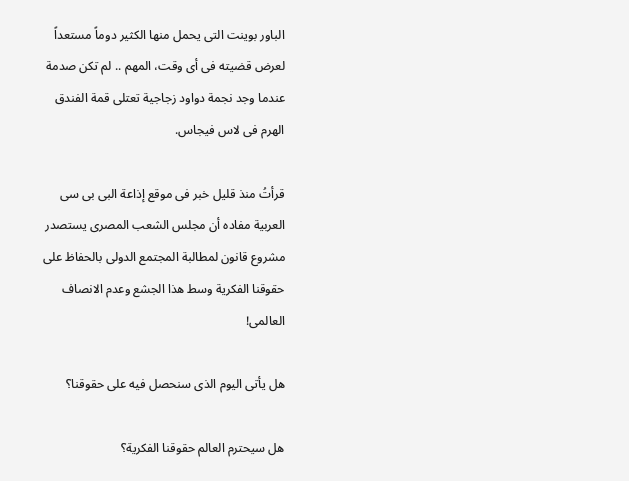الباور بوينت التى يحمل منها الكثير دوماً مستعداً لعرض قضيته فى أى وقت، المهم .. لم تكن صدمة عندما وجد نجمة دواود زجاجية تعتلى قمة الفندق الهرم فى لاس فيجاس.

قرأتُ منذ قليل خبر فى موقع إذاعة البى بى سى العربية مفاده أن مجلس الشعب المصرى يستصدر مشروع قانون لمطالبة المجتمع الدولى بالحفاظ على حقوقنا الفكرية وسط هذا الجشع وعدم الانصاف العالمى!

هل يأتى اليوم الذى سنحصل فيه على حقوقنا؟

هل سيحترم العالم حقوقنا الفكرية؟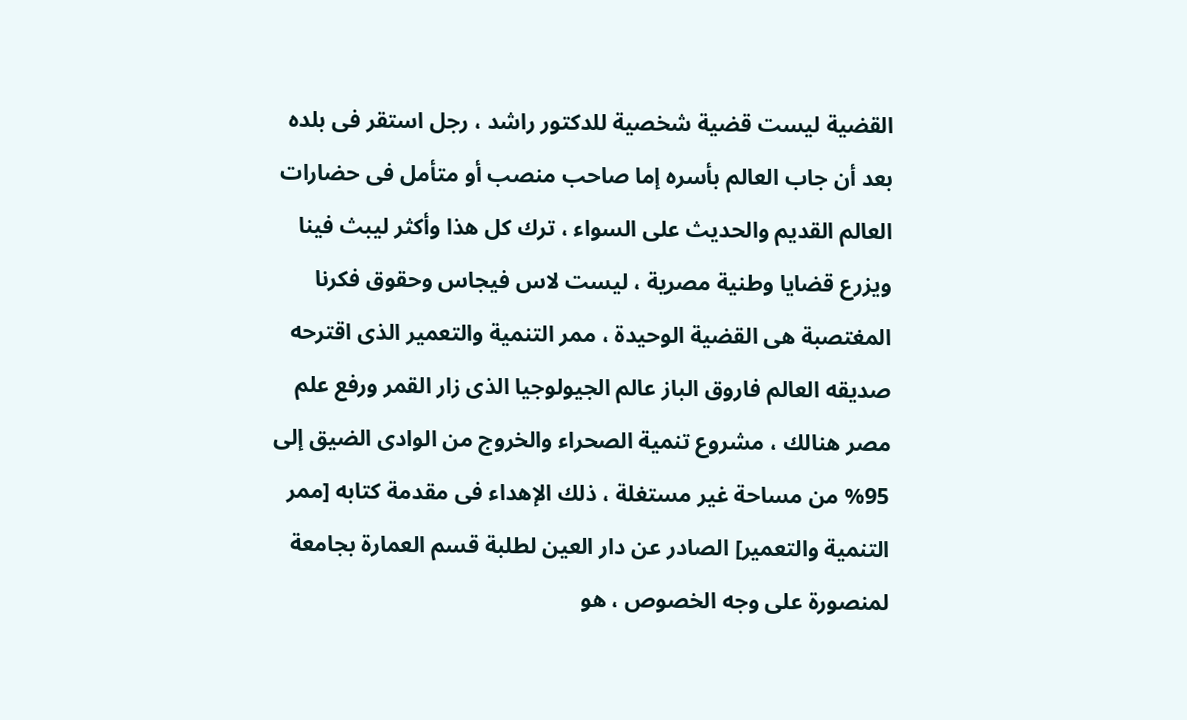القضية ليست قضية شخصية للدكتور راشد ، رجل استقر فى بلده بعد أن جاب العالم بأسره إما صاحب منصب أو متأمل فى حضارات العالم القديم والحديث على السواء ، ترك كل هذا وأكثر ليبث فينا ويزرع قضايا وطنية مصرية ، ليست لاس فيجاس وحقوق فكرنا المغتصبة هى القضية الوحيدة ، ممر التنمية والتعمير الذى اقترحه صديقه العالم فاروق الباز عالم الجيولوجيا الذى زار القمر ورفع علم مصر هنالك ، مشروع تنمية الصحراء والخروج من الوادى الضيق إلى 95% من مساحة غير مستغلة ، ذلك الإهداء فى مقدمة كتابه [ممر التنمية والتعمير] الصادر عن دار العين لطلبة قسم العمارة بجامعة لمنصورة على وجه الخصوص ، هو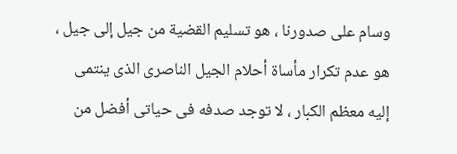وسام على صدورنا ، هو تسليم القضية من جيل إلى جيل ، هو عدم تكرار مأساة أحلام الجيل الناصرى الذى ينتمى إليه معظم الكبار ، لا توجد صدفه فى حياتى أفضل من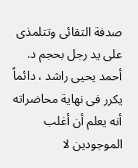صدفة التقائى وتتلمذى على يد رجل بحجم د. أحمد يحيى راشد ، دائماً يكرر فى نهاية محاضراته أنه يعلم أن أغلب الموجودين لا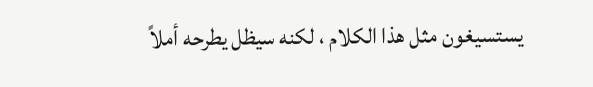يستسيغون مثل هذا الكلام ، لكنه سيظل يطرحه أملاً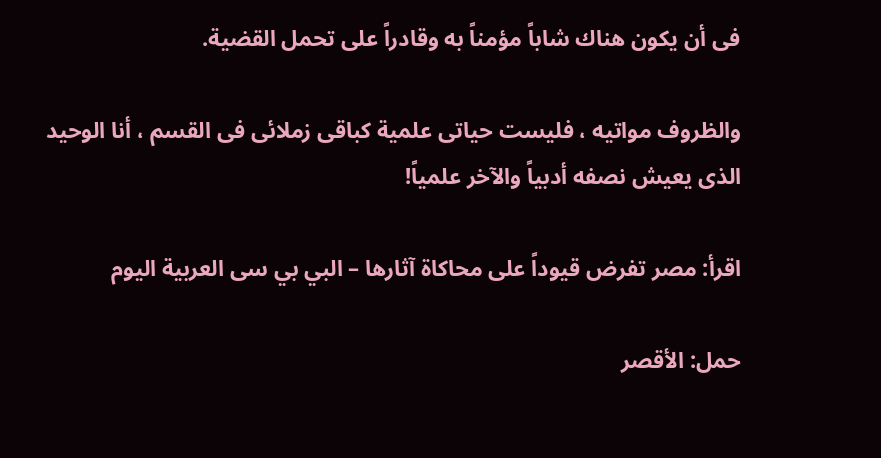فى أن يكون هناك شاباً مؤمناً به وقادراً على تحمل القضية.

والظروف مواتيه ، فليست حياتى علمية كباقى زملائى فى القسم ، أنا الوحيد الذى يعيش نصفه أدبياً والآخر علمياً!

اقرأ: مصر تفرض قيوداً على محاكاة آثارها – البي بي سى العربية اليوم

حمل: الأقصر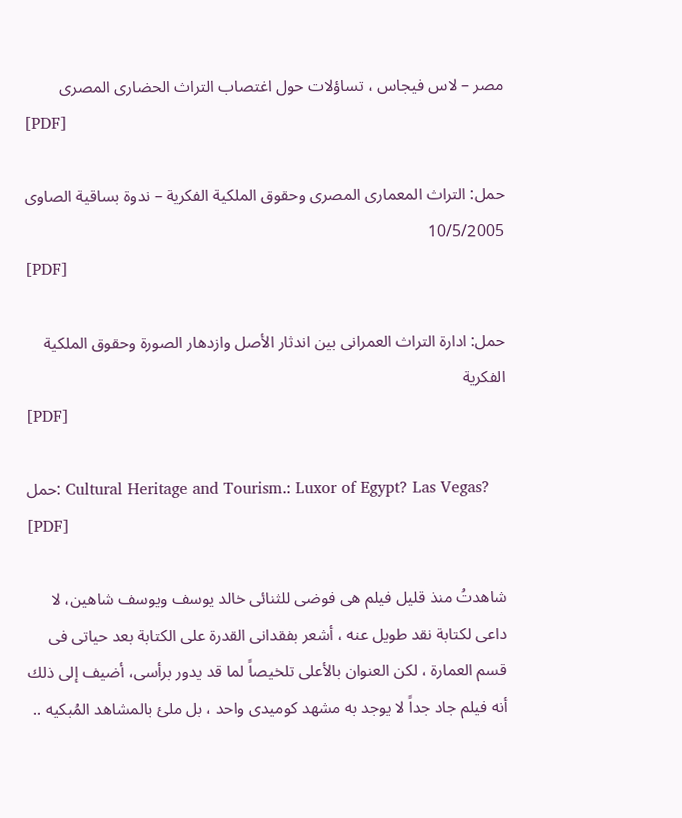مصر – لاس فيجاس ، تساؤلات حول اغتصاب التراث الحضارى المصرى
[PDF]

حمل: التراث المعمارى المصرى وحقوق الملكية الفكرية – ندوة بساقية الصاوى 10/5/2005
[PDF]

حمل: ادارة التراث العمرانى بين اندثار الأصل وازدهار الصورة وحقوق الملكية الفكرية
[PDF]

حمل: Cultural Heritage and Tourism.: Luxor of Egypt? Las Vegas?
[PDF]

شاهدتُ منذ قليل فيلم هى فوضى للثنائى خالد يوسف ويوسف شاهين، لا داعى لكتابة نقد طويل عنه ، أشعر بفقدانى القدرة على الكتابة بعد حياتى فى قسم العمارة ، لكن العنوان بالأعلى تلخيصاً لما قد يدور برأسى، أضيف إلى ذلك أنه فيلم جاد جداً لا يوجد به مشهد كوميدى واحد ، بل ملئ بالمشاهد المُبكيه ..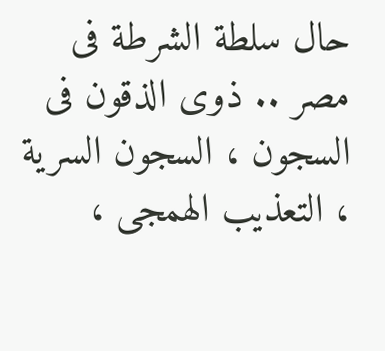حال سلطة الشرطة فى مصر .. ذوى الذقون فى السجون ، السجون السرية ، التعذيب الهمجى ،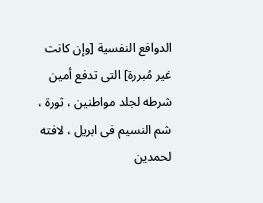الدوافع النفسية [وإن كانت غير مُبررة] التى تدفع أمين شرطه لجلد مواطنين ، ثورة ، شم النسيم فى ابريل ، لافته لحمدين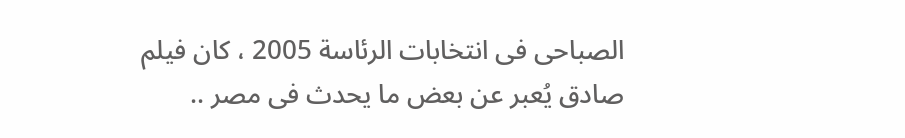الصباحى فى انتخابات الرئاسة 2005 ، كان فيلم صادق يُعبر عن بعض ما يحدث فى مصر ..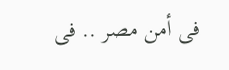فى أمن مصر .. فى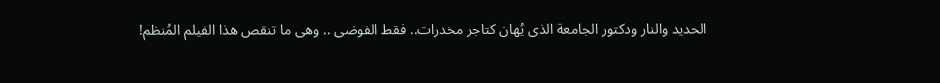الحديد والنار ودكتور الجامعة الذى يُهان كتاجر مخدرات.. فقط الفوضى .. وهى ما تنقص هذا الفيلم المُنظم!